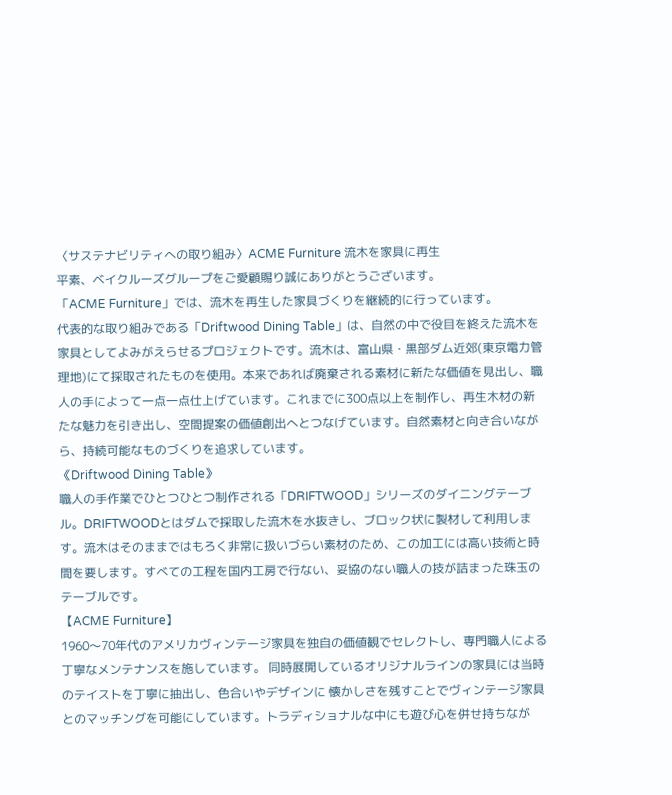〈サステナビリティへの取り組み〉ACME Furniture 流木を家具に再生
平素、ベイクルーズグループをご愛顧賜り誠にありがとうございます。
「ACME Furniture」では、流木を再生した家具づくりを継続的に行っています。
代表的な取り組みである「Driftwood Dining Table」は、自然の中で役目を終えた流木を家具としてよみがえらせるプロジェクトです。流木は、富山県・黒部ダム近郊(東京電力管理地)にて採取されたものを使用。本来であれば廃棄される素材に新たな価値を見出し、職人の手によって一点一点仕上げています。これまでに300点以上を制作し、再生木材の新たな魅力を引き出し、空間提案の価値創出へとつなげています。自然素材と向き合いながら、持続可能なものづくりを追求しています。
《Driftwood Dining Table》
職人の手作業でひとつひとつ制作される「DRIFTWOOD」シリーズのダイニングテーブル。DRIFTWOODとはダムで採取した流木を水抜きし、ブロック状に製材して利用します。流木はそのままではもろく非常に扱いづらい素材のため、この加工には高い技術と時間を要します。すべての工程を国内工房で行ない、妥協のない職人の技が詰まった珠玉のテーブルです。
【ACME Furniture】
1960〜70年代のアメリカヴィンテージ家具を独自の価値観でセレクトし、専門職人による丁寧なメンテナンスを施しています。 同時展開しているオリジナルラインの家具には当時のテイストを丁寧に抽出し、色合いやデザインに 懐かしさを残すことでヴィンテージ家具とのマッチングを可能にしています。トラディショナルな中にも遊び心を併せ持ちなが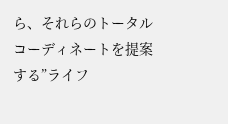ら、それらのトータルコーディネートを提案する”ライフ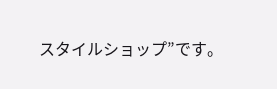スタイルショップ”です。